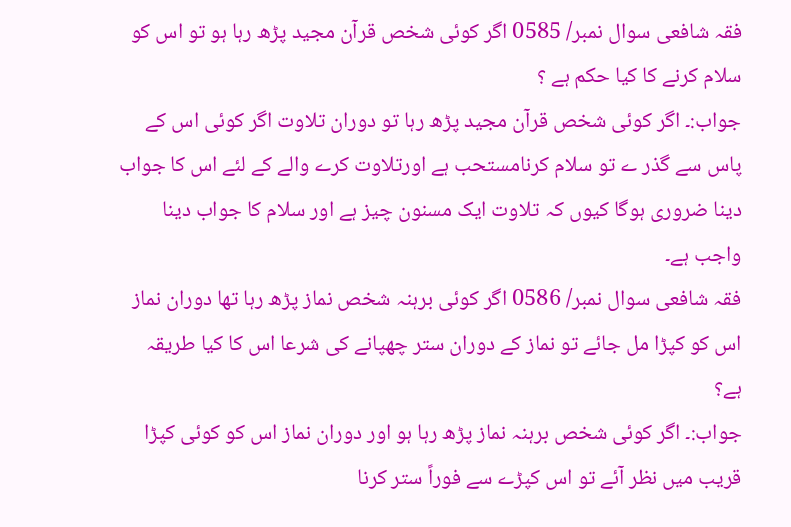فقہ شافعی سوال نمبر/ 0585 اگر کوئی شخص قرآن مجید پڑھ رہا ہو تو اس کو سلام کرنے کا کیا حکم ہے ؟
جواب:۔ اگر کوئی شخص قرآن مجید پڑھ رہا تو دوران تلاوت اگر کوئی اس کے پاس سے گذر ے تو سلام کرنامستحب ہے اورتلاوت کرے والے کے لئے اس کا جواب دینا ضروری ہوگا کیوں کہ تلاوت ایک مسنون چیز ہے اور سلام کا جواب دینا واجب ہے۔
فقہ شافعی سوال نمبر/ 0586 اگر کوئی برہنہ شخص نماز پڑھ رہا تھا دوران نماز اس کو کپڑا مل جائے تو نماز کے دوران ستر چھپانے کی شرعا اس کا کیا طریقہ ہے؟
جواب:۔ اگر کوئی شخص برہنہ نماز پڑھ رہا ہو اور دوران نماز اس کو کوئی کپڑا قریب میں نظر آئے تو اس کپڑے سے فوراً ستر کرنا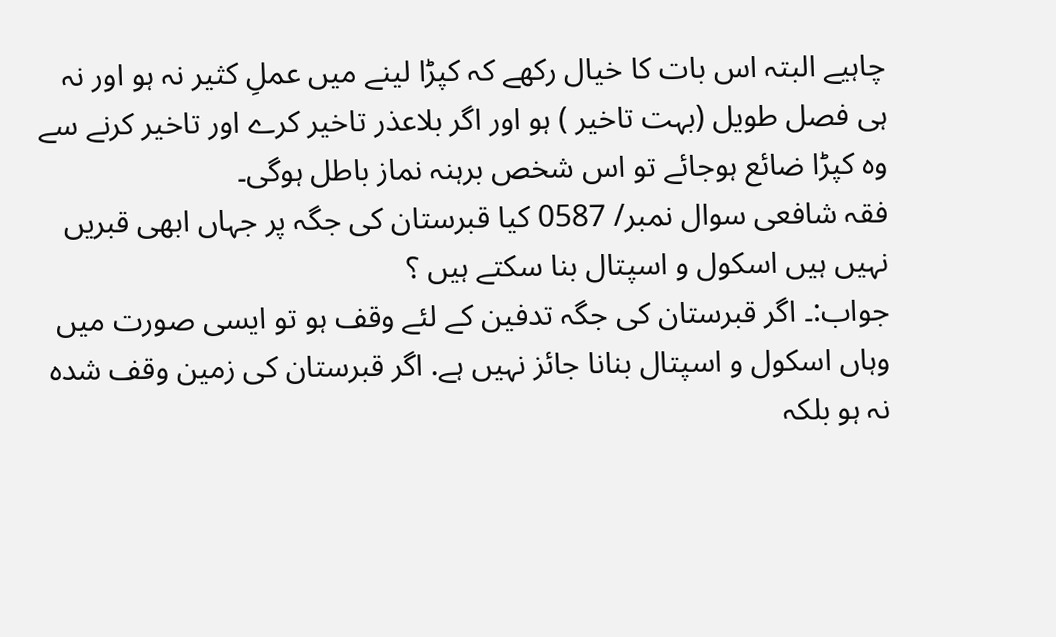چاہیے البتہ اس بات کا خیال رکھے کہ کپڑا لینے میں عملِ کثیر نہ ہو اور نہ ہی فصل طویل (بہت تاخیر ) ہو اور اگر بلاعذر تاخیر کرے اور تاخیر کرنے سے وہ کپڑا ضائع ہوجائے تو اس شخص برہنہ نماز باطل ہوگی۔
فقہ شافعی سوال نمبر/ 0587 كيا قبرستان كى جگہ پر جہاں ابھی قبریں نہیں ہیں اسكول و اسپتال بنا سکتے ہیں ؟
جواب:۔ اگر قبرستان كى جگہ تدفين كے لئے وقف ہو تو ايسى صورت میں وہاں اسکول و اسپتال بنانا جائز نہیں ہے. اگر قبرستان کی زمین وقف شدہ نہ ہو بلکہ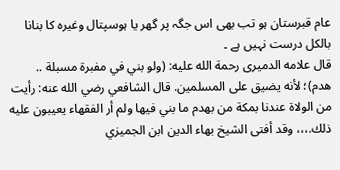عام قبرستان ہو تب بھی اس جگہ پر گھر یا ہوسپتال وغیرہ کا بنانا بالکل درست نہیں ہے ۔
قال علامه الدميرى رحمة الله عليه: (ولو بني في مفبرة مسبلة .. هدم)؛ لأنه يضيق على المسلمين. قال الشافعي رضي الله عنه: رأيت من الولاة عندنا بمكة من بهدم ما بني فيها ولم أر الفقهاء يعيبون عليه ذلك.،،، وقد أفتى الشيخ بهاء الدين ابن الجميزي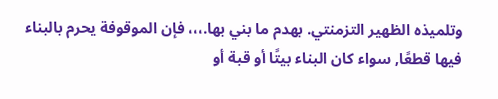وتلميذه الظهير التزمنتي. بهدم ما بني بها.،،، فإن الموقوفة يحرم بالبناء فيها قطعًا, سواء كان البناء بيتًا أو قبة أو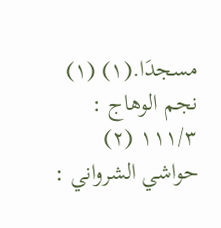مسجدَا.(١) (١) نجم الوهاج : ١١١/٣ (٢) حواشي الشرواني :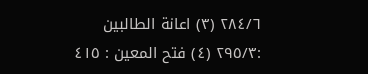٢٨٤/٦ (٣) اعانة الطالبين :٢٩٥/٣ (٤) فتح المعين : ٤١٥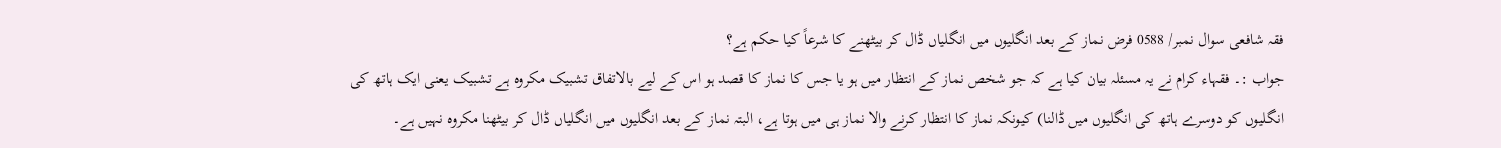فقہ شافعی سوال نمبر/ 0588 فرض نماز کے بعد انگلیوں میں انگلیاں ڈال کر بیٹھنے کا شرعاً کیا حکم ہے؟
جواب :۔ فقہاء کرام نے یہ مسئلہ بیان کیا ہے کہ جو شخص نماز کے انتظار میں ہو یا جس کا نماز کا قصد ہو اس کے لیے بالاتفاق تشبیک مکروہ ہے تشبیک یعنی ایک ہاتھ کی انگلیوں کو دوسرے ہاتھ کی انگلیوں میں ڈالنا) کیونکہ نماز کا انتظار کرنے والا نماز ہی میں ہوتا ہے، البتہ نماز کے بعد انگلیوں میں انگلیاں ڈال کر بیٹھنا مکروہ نہیں ہے۔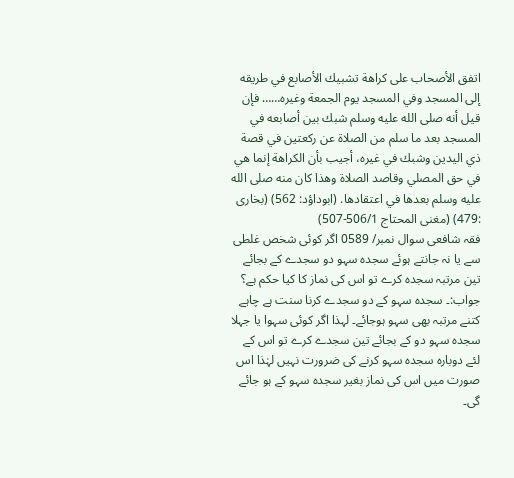اتفق الأصحاب على كراهة تشبيك الأصابع في طريقه إلى المسجد وفي المسجد يوم الجمعة وغيره…… فإن قيل أنه صلى الله عليه وسلم شبك بين أصابعه في المسجد بعد ما سلم من الصلاة عن ركعتين في قصة ذي اليدين وشبك في غيره، أجيب بأن الكراهة إنما هي في حق المصلي وقاصد الصلاة وهذا كان منه صلى الله عليه وسلم بعدها في اعتقادها. (ابوداؤد: 562) (بخارى :479) (مغنى المحتاج 506/1-507)
فقہ شافعی سوال نمبر/ 0589 اگر کوئی شخص غلطی سے یا نہ جانتے ہوئے سجدہ سہو دو سجدے کے بجائے تین مرتبہ سجدہ کرے تو اس کی نماز کا کیا حکم ہے؟
جواب:۔ سجدہ سہو کے دو سجدے کرنا سنت ہے چاہے کتنے مرتبہ بھی سہو ہوجائے۔ لہذا اگر کوئی سہوا یا جہلا سجدہ سہو دو کے بجائے تین سجدے کرے تو اس کے لئے دوبارہ سجدہ سہو کرنے کی ضرورت نہیں لہٰذا اس صورت میں اس کی نماز بغیر سجدہ سہو کے ہو جائے گی۔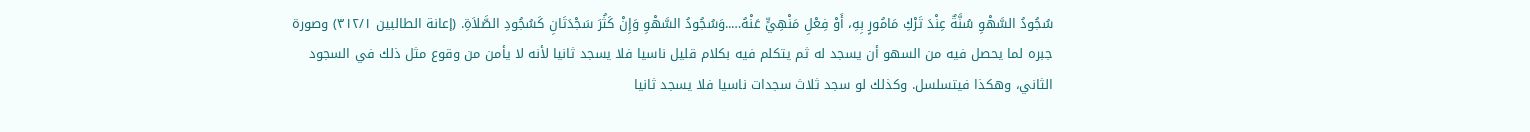سُجُودُ السَّهْوِ سُنَّةٌ عِنْدَ تَرْكِ مَامُورٍ بِهِ، أَوْ فِعْلِ مَنْهِيٍّ عَنْهُ…..وَسُجُودُ السَّهْوِ وَإِنْ كَثُرَ سَجْدَتَانِ كَسُجُودِ الصَّلاَةِ. (إعانة الطالبين ٣١٢/١) وصورة جبره لما يحصل فيه من السهو أن يسجد له ثم يتكلم فيه بكلام قليل ناسيا فلا يسجد ثانيا لأنه لا يأمن من وقوع مثل ذلك في السجود الثاني، وهكذا فيتسلسل. وكذلك لو سجد ثلاث سجدات ناسيا فلا يسجد ثانيا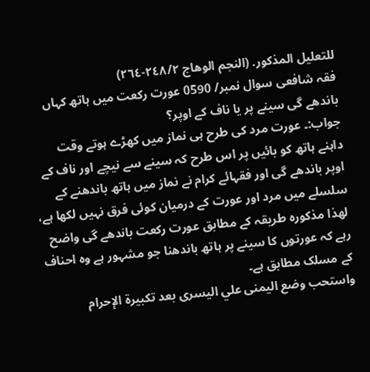للتعليل المذكور. (النجم الوهاج ٢٤٨/٢-٢٦٤)
فقہ شافعی سوال نمبر/ 0590 عورت رکعت میں ہاتھ کہاں باندھے گی سینے پر یا ناف کے اوپر؟
جواب:۔ عورت مرد کی طرح ہی نماز میں کھڑے ہوتے وقت داہنے ہاتھ کو بائیں پر اس طرح کہ سینے سے نیچے اور ناف کے اوپر باندھے گی اور فقہائے کرام نے نماز میں ہاتھ باندھنے کے سلسلے میں مرد اور عورت کے درمیان کوئی فرق نہیں لکھا ہے، لھذا مذکورہ طریقہ کے مطابق عورت رکعت باندھے گی واضح رہے کہ عورتوں کا سینے پر ہاتھ باندھنا جو مشہور ہے وہ احناف کے مسلک مطابق ہے۔
واستحب وضع اليمنى علي اليسرى بعد تكبيرة الإحرام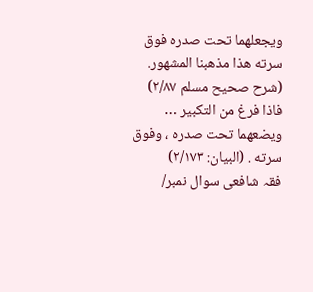ويجعلهما تحت صدره فوق سرته هذا مذهبنا المشهور. (شرح صحيح مسلم ٢/٨٧) فاذا فرغ من التكبير … ويضعهما تحت صدره ، وفوق سرته . (البيان: ٢/١٧٣)
فقہ شافعی سوال نمبر/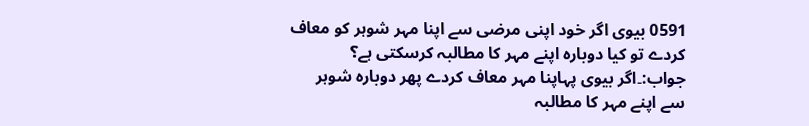0591 بیوی اگر خود اپنی مرضی سے اپنا مہر شوہر کو معاف کردے تو کیا دوبارہ اپنے مہر کا مطالبہ کرسکتی ہے؟
جواب:۔اگر بیوی پہاپنا مہر معاف کردے پھر دوبارہ شوہر سے اپنے مہر کا مطالبہ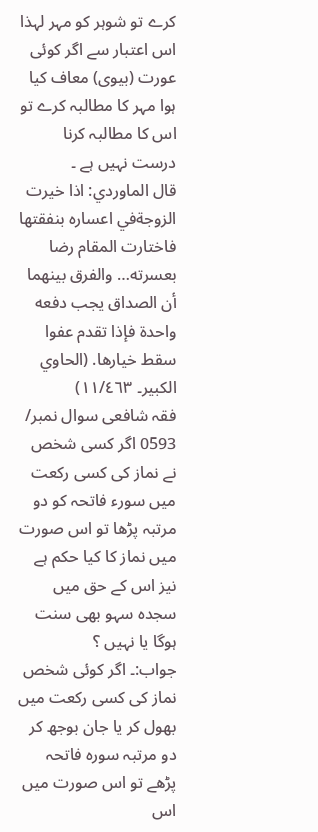کرے تو شوہر کو مہر لہذا اس اعتبار سے اگر کوئی عورت (بیوی) معاف کیا ہوا مہر کا مطالبہ کرے تو اس کا مطالبہ کرنا درست نہیں ہے ۔
قال الماوردي: اذا خيرت الزوجةفي اعساره بنفقتها فاختارت المقام رضا بعسرته… والفرق بينهما أن الصداق يجب دفعه واحدة فإذا تقدم عفوا سقط خيارها. (الحاوي الكبير۔ ١١/٤٦٣)
فقہ شافعی سوال نمبر/ 0593 اگر کسی شخص نے نماز کی کسی رکعت میں سورء فاتحہ کو دو مرتبہ پڑھا تو اس صورت میں نماز کا کیا حکم ہے نیز اس کے حق میں سجدہ سہو بھی سنت ہوگا یا نہیں ؟
جواب:۔ اگر کوئی شخص نماز کی کسی رکعت میں بھول کر یا جان بوجھ کر دو مرتبہ سورہ فاتحہ پڑھے تو اس صورت میں اس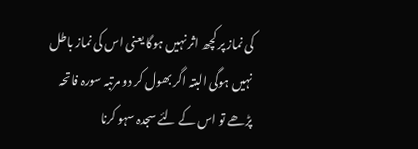کی نماز پر کچھ اثر نہیں ہوگا یعنی اس کی نماز باطل نہیں ہوگی البتہ اگر بھول کر دو مرتبہ سورہ فاتحہ پڑھے تو اس کے لئے سجدہ سہو کرنا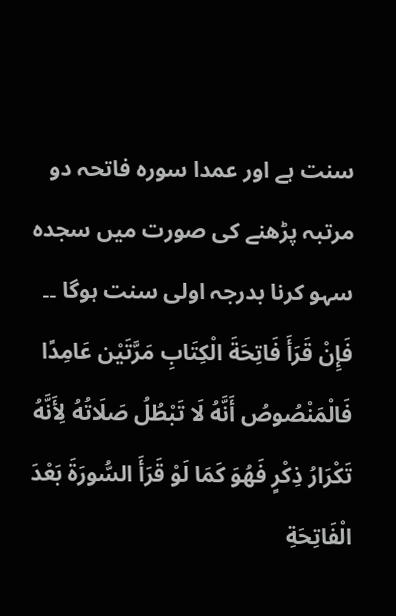سنت ہے اور عمدا سورہ فاتحہ دو مرتبہ پڑھنے کی صورت میں سجدہ سہو کرنا بدرجہ اولی سنت ہوگا ۔۔
فَإِنْ قَرَأَ فَاتِحَةَ الْكِتَابِ مَرَّتَيْن عَامِدًا فَالْمَنْصُوصُ أَنَّهُ لَا تَبْطُلُ صَلَاتُهُ لِأَنَّهُ تَكْرَارُ ذِكْرٍ فَهُوَ كَمَا لَوْ قَرَأَ السُّورَةَ بَعْدَ الْفَاتِحَةِ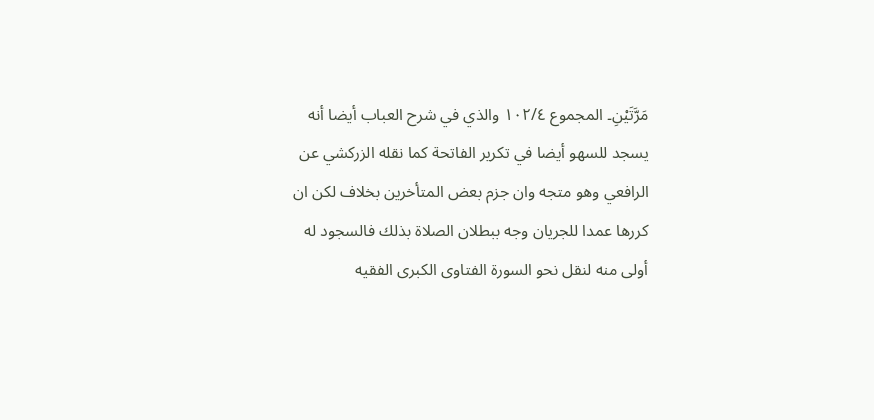مَرَّتَيْنِ۔ المجموع ١٠٢/٤ والذي في شرح العباب أيضا أنه يسجد للسهو أيضا في تكرير الفاتحة كما نقله الزركشي عن الرافعي وهو متجه وان جزم بعض المتأخرين بخلاف لكن ان كررها عمدا للجريان وجه ببطلان الصلاة بذلك فالسجود له أولى منه لنقل نحو السورة الفتاوى الكبرى الفقيه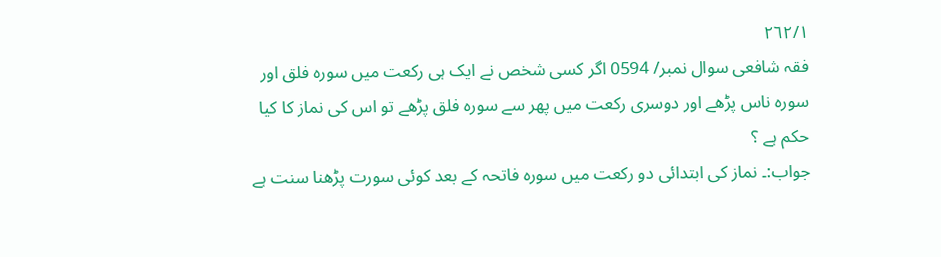٢٦٢/١
فقہ شافعی سوال نمبر/ 0594 اگر کسی شخص نے ایک ہی رکعت میں سورہ فلق اور سورہ ناس پڑھے اور دوسری رکعت میں پھر سے سورہ فلق پڑھے تو اس کی نماز کا کیا حکم ہے ؟
جواب:۔ نماز کی ابتدائی دو رکعت میں سورہ فاتحہ کے بعد کوئی سورت پڑھنا سنت ہے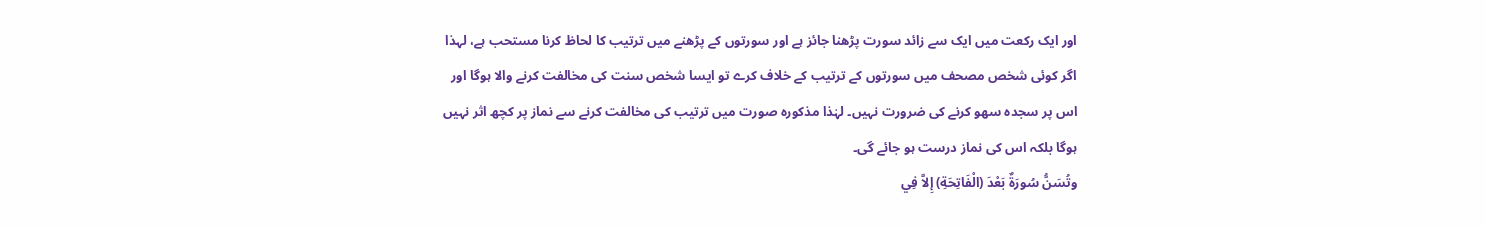اور ایک رکعت میں ایک سے زائد سورت پڑھنا جائز ہے اور سورتوں کے پڑھنے میں ترتیب کا لحاظ کرنا مستحب ہے، لہذا اگر کوئی شخص مصحف میں سورتوں کے ترتیب کے خلاف کرے تو ایسا شخص سنت کی مخالفت کرنے والا ہوگا اور اس پر سجدہ سھو کرنے کی ضرورت نہیں۔ لہٰذا مذکورہ صورت میں ترتیب کی مخالفت کرنے سے نماز پر کچھ اثر نہیں ہوگا بلکہ اس کی نماز درست ہو جائے گی۔
وتُسَنُّ سُورَةٌ بَعْدَ (الْفَاتِحَةِ) إِلاَّ فِي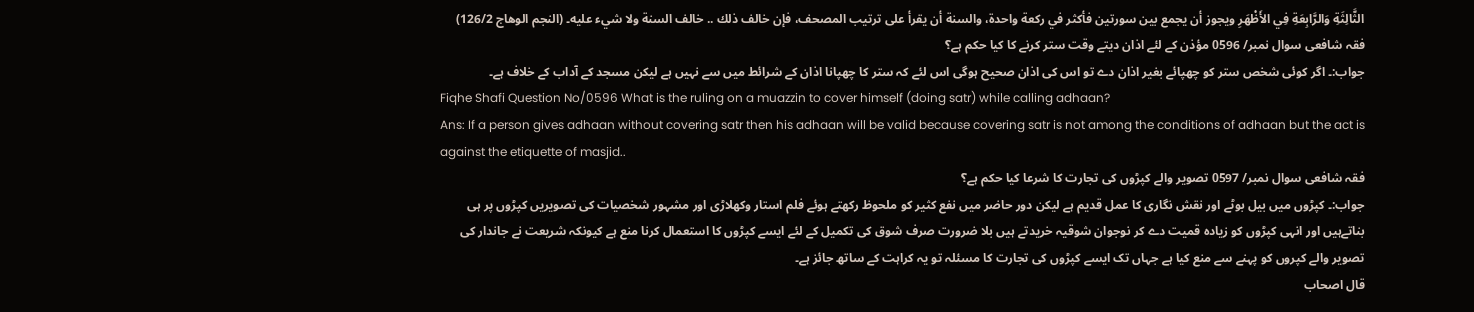الثَّالِثَةِ وَالرَّابِعَةِ فِي الأَظْهَرِ ويجوز أن يجمع بين سورتين فأكثر في ركعة واحدة، والسنة أن يقرأ على ترتيب المصحف، فإن خالف ذلك .. خالف السنة ولا شيء عليه۔ (النجم الوهاج 126/2)
فقہ شافعی سوال نمبر/ 0596 مؤذن کے لئے اذان دیتے وقت ستر کرنے کا کیا حکم ہے؟
جواب:۔ اگر کوئی شخص ستر کو چھپائے بغیر اذان دے تو اس کی اذان صحیح ہوگی اس لئے کہ ستر کا چھپانا اذان کے شرائط میں سے نہیں ہے لیکن مسجد کے آداب کے خلاف ہے۔
Fiqhe Shafi Question No/0596 What is the ruling on a muazzin to cover himself (doing satr) while calling adhaan?
Ans: If a person gives adhaan without covering satr then his adhaan will be valid because covering satr is not among the conditions of adhaan but the act is against the etiquette of masjid..
فقہ شافعی سوال نمبر/ 0597 تصوير والے کپڑوں کی تجارت کا شرعا کيا حكم ہے؟
جواب:۔ كپڑوں ميں بيل بوٹے اور نقش نگاری کا عمل قديم ہے ليكن دور حاضر ميں نفع كثير كو ملحوظ ركھتے ہوئے فلم استار وكھلاڑی اور مشہور شخصيات كى تصويریں کپڑوں پر ہی بناتےہيں اور انہی کپڑوں کو زیادہ قميت دے کر نوجوان شوقيہ خريدتے ہيں بلا ضرورت صرف شوق كى تكميل كے لئے ايسے کپڑوں کا استعمال كرنا منع ہے کيونكہ شريعت نے جاندار کی تصوير والے کپروں کو پہنے سے منع كيا ہے جہاں تک ایسے کپڑوں کی تجارت کا مسئلہ تو يہ کراہت کے ساتھ جائز ہے۔
قال اصحاب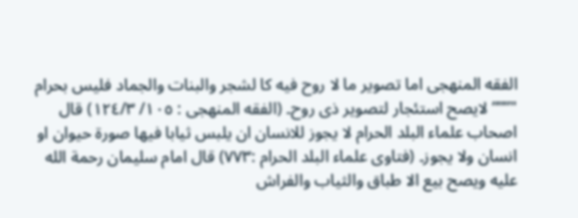الفقه المنهجى اما تصوير ما لا روح فيه كا لشجر والبنات والجماد فليس بحرام "””” لايصح استئجار لتصوير ذى روح۔ (الفقه المنهجى : ١٠٥/ ١٢٤/٣) قال اصحاب علماء البلد الحرام لا يجوز للانسان ان يلبس ثيابا فيها صورة حيوان او انسان ولا يجوز۔ (فتاوى علماء البلد الحرام :٧٧٣) قال امام سليمان رحمة الله عليه ويصح بيع الا طباق والثياب والفراش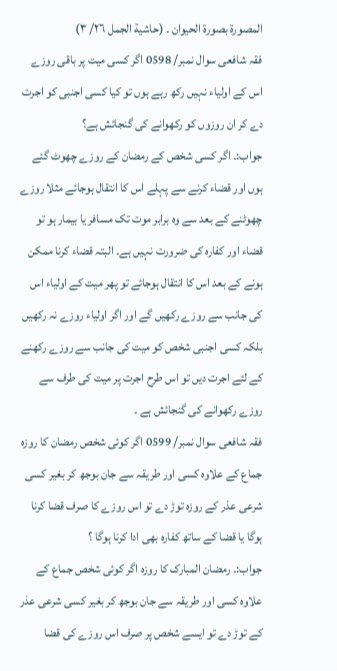المصورة بصورة الحيوان ۔ (حاشية الجمل ٢٦/ ٣)
فقہ شافعی سوال نمبر/ 0598 اگر کسی میت پر باقی روزے اس کے اولیاء نہیں رکھ رہے ہوں تو کیا کسی اجنبی کو اجرت دے کر ان روزوں کو رکھوانے کی گنجائش ہے؟
جواب:۔ اگر کسی شخص کے رمضان کے روزے چھوٹ گئے ہوں اور قضاء کرنے سے پہلے اس کا انتقال ہوجائے مثلا روزے چھوٹنے کے بعد سے وہ برابر موت تک مسافر یا بیمار ہو تو قضاء اور کفارہ کی ضرورت نہیں ہے۔ البتہ قضاء کرنا ممکن ہونے کے بعد اس کا انتقال ہوجائے تو پھر میت کے اولیاء اس کی جانب سے روزے رکھیں گے اور اگر اولیاء روزے نہ رکھیں بلکہ کسی اجنبی شخص کو میت کی جانب سے روزے رکھنے کے لئے اجرت دیں تو اس طرح اجرت پر میت کی طرف سے روزے رکھوانے کی گنجائش ہے ۔
فقہ شافعی سوال نمبر/ 0599 اگر کوئی شخص رمضان کا روزہ جماع کے علاوہ کسی اور طریقہ سے جان بوجھ کر بغیر کسی شرعی عذر کے روزہ توڑ دے تو اس روزے کا صرف قضا کرنا ہوگا یا قضا کے ساتھ کفارہ بھی ادا کرنا ہوگا ؟
جواب:۔ رمضان المبارک کا روزہ اگر کوئی شخص جماع کے علاوہ کسی اور طریقہ سے جان بوجھ کر بغیر کسی شرعی عذر کے توڑ دے تو ایسے شخص پر صرف اس روزے کی قضا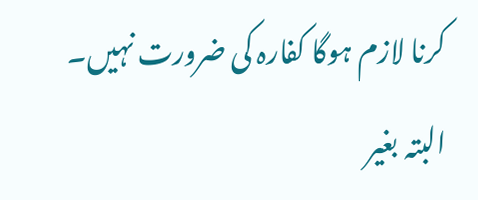کرنا لازم ہوگا کفارہ کی ضرورت نہیں۔ البتہ بغیر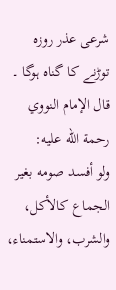شرعی عذر روزہ توڑنے کا گناہ ہوگا ۔
قال الإمام النووي رحمة الله عليه:
ولو أفسد صومه بغير الجماع كالأكل، والشرب، والاستمناء،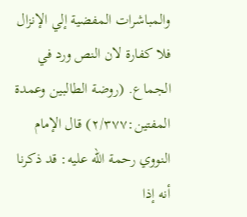والمباشرات المفضية إلي الإنزال فلا كفارة لان النص ورد في الجماع. (روضة الطالبين وعمدة المفتين:٢/٣٧٧) قال الإمام النووي رحمة الله عليه: قد ذكرنا أنه إذا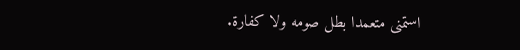استمنى متعمدا بطل صومه ولا كفارة.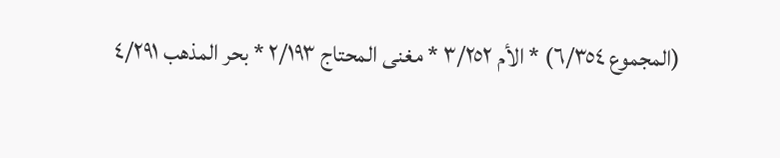(المجموع ٦/٣٥٤) * الأم ٣/٢٥٢ * مغنى المحتاج ٢/١٩٣ * بحر المذهب ٤/٢٩١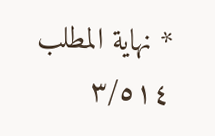* نهاية المطلب ٣/٥١٤